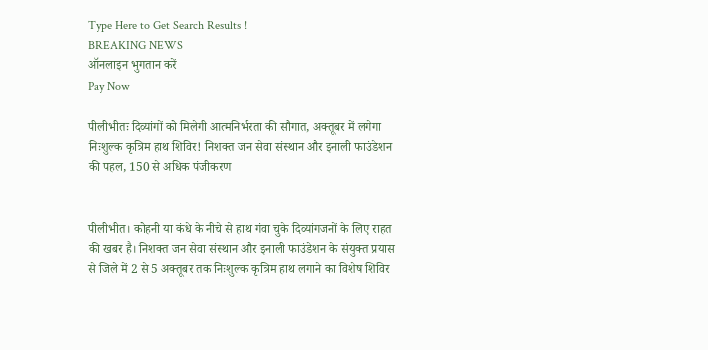Type Here to Get Search Results !
BREAKING NEWS
ऑनलाइन भुगतान करें
Pay Now

पीलीभीतः दिव्यांगों को मिलेगी आत्मनिर्भरता की सौगात, अक्तूबर में लगेगा निःशुल्क कृत्रिम हाथ शिविर! निशक्त जन सेवा संस्थान और इनाली फाउंडेशन की पहल, 150 से अधिक पंजीकरण


पीलीभीत। कोहनी या कंधे के नीचे से हाथ गंवा चुके दिव्यांगजनों के लिए राहत की खबर है। निशक्त जन सेवा संस्थान और इनाली फाउंडेशन के संयुक्त प्रयास से जिले में 2 से 5 अक्तूबर तक निःशुल्क कृत्रिम हाथ लगाने का विशेष शिविर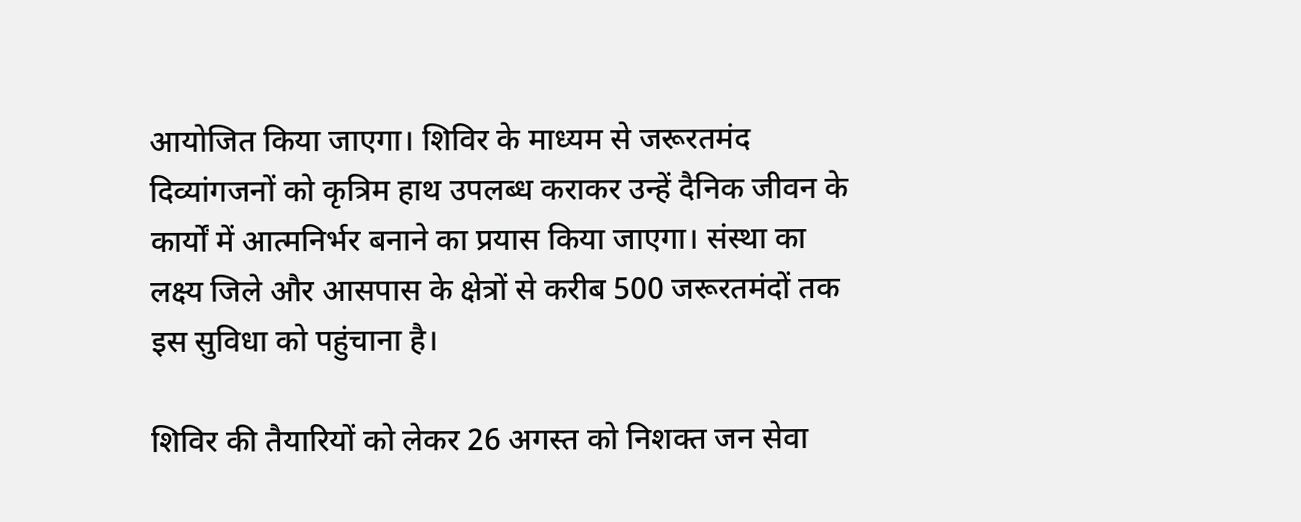आयोजित किया जाएगा। शिविर के माध्यम से जरूरतमंद दिव्यांगजनों को कृत्रिम हाथ उपलब्ध कराकर उन्हें दैनिक जीवन के कार्यों में आत्मनिर्भर बनाने का प्रयास किया जाएगा। संस्था का लक्ष्य जिले और आसपास के क्षेत्रों से करीब 500 जरूरतमंदों तक इस सुविधा को पहुंचाना है।

शिविर की तैयारियों को लेकर 26 अगस्त को निशक्त जन सेवा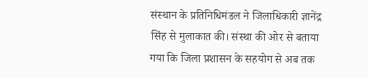संस्थान के प्रतिनिधिमंडल ने जिलाधिकारी ज्ञानेंद्र सिंह से मुलाकात की। संस्था की ओर से बताया गया कि जिला प्रशासन के सहयोग से अब तक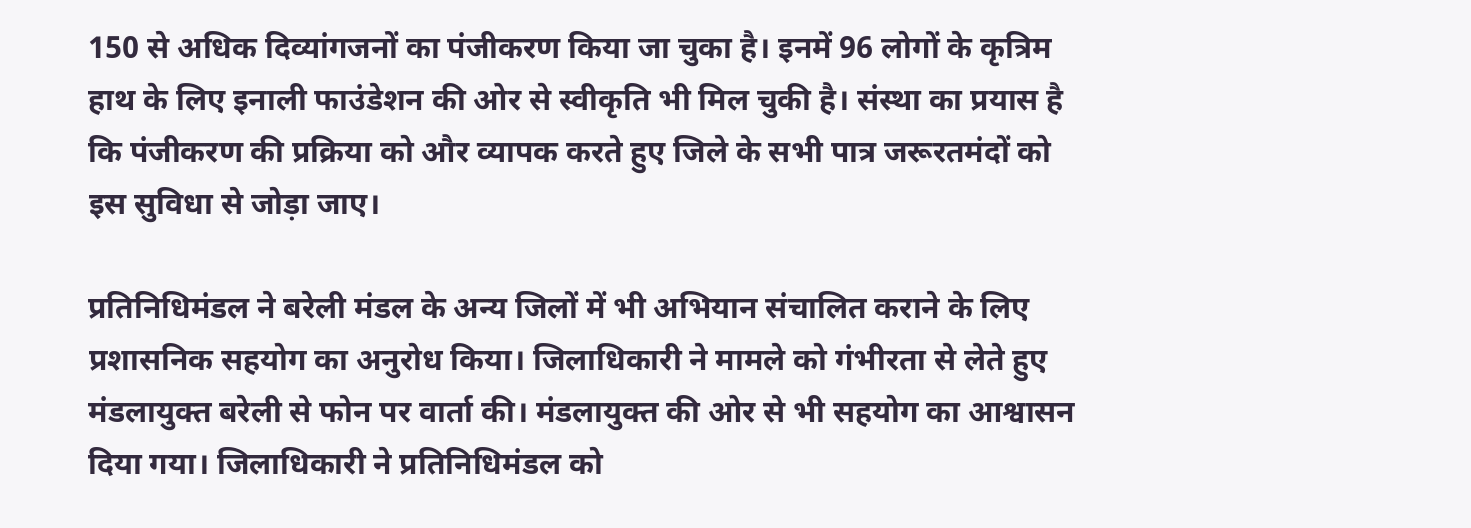150 से अधिक दिव्यांगजनों का पंजीकरण किया जा चुका है। इनमें 96 लोगों के कृत्रिम हाथ के लिए इनाली फाउंडेशन की ओर से स्वीकृति भी मिल चुकी है। संस्था का प्रयास है कि पंजीकरण की प्रक्रिया को और व्यापक करते हुए जिले के सभी पात्र जरूरतमंदों को इस सुविधा से जोड़ा जाए।

प्रतिनिधिमंडल ने बरेली मंडल के अन्य जिलों में भी अभियान संचालित कराने के लिए प्रशासनिक सहयोग का अनुरोध किया। जिलाधिकारी ने मामले को गंभीरता से लेते हुए मंडलायुक्त बरेली से फोन पर वार्ता की। मंडलायुक्त की ओर से भी सहयोग का आश्वासन दिया गया। जिलाधिकारी ने प्रतिनिधिमंडल को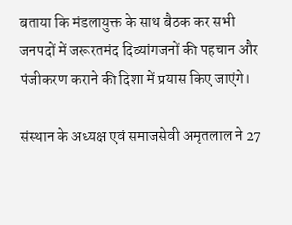बताया कि मंडलायुक्त के साथ बैठक कर सभी जनपदों में जरूरतमंद दिव्यांगजनों की पहचान और पंजीकरण कराने की दिशा में प्रयास किए जाएंगे।

संस्थान के अध्यक्ष एवं समाजसेवी अमृतलाल ने 27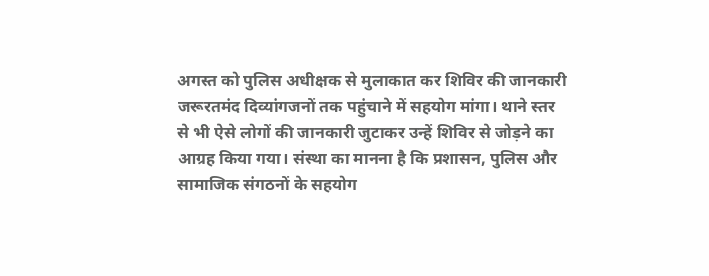अगस्त को पुलिस अधीक्षक से मुलाकात कर शिविर की जानकारी जरूरतमंद दिव्यांगजनों तक पहुंचाने में सहयोग मांगा। थाने स्तर से भी ऐसे लोगों की जानकारी जुटाकर उन्हें शिविर से जोड़ने का आग्रह किया गया। संस्था का मानना है कि प्रशासन, पुलिस और सामाजिक संगठनों के सहयोग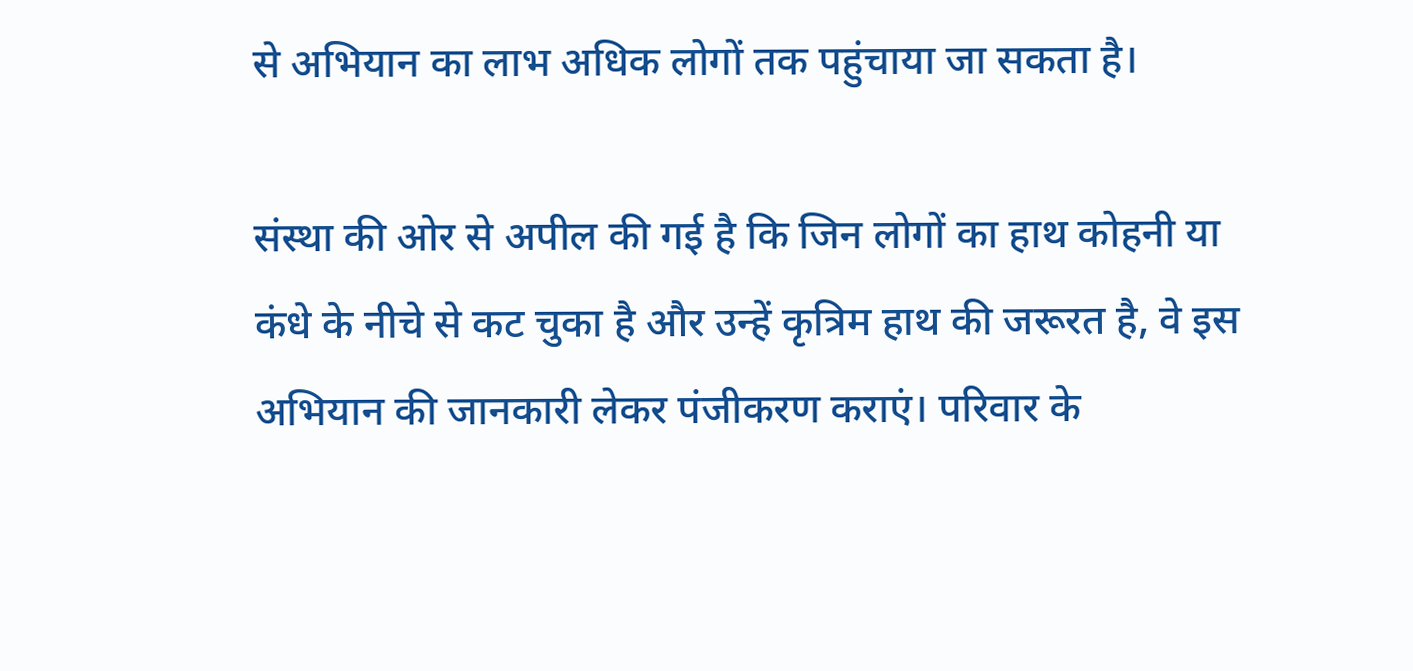से अभियान का लाभ अधिक लोगों तक पहुंचाया जा सकता है।

संस्था की ओर से अपील की गई है कि जिन लोगों का हाथ कोहनी या कंधे के नीचे से कट चुका है और उन्हें कृत्रिम हाथ की जरूरत है, वे इस अभियान की जानकारी लेकर पंजीकरण कराएं। परिवार के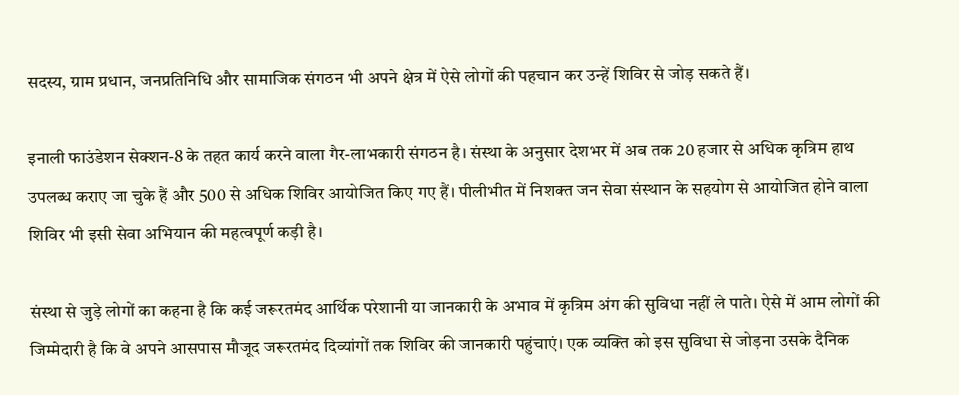सदस्य, ग्राम प्रधान, जनप्रतिनिधि और सामाजिक संगठन भी अपने क्षेत्र में ऐसे लोगों की पहचान कर उन्हें शिविर से जोड़ सकते हैं।

इनाली फाउंडेशन सेक्शन-8 के तहत कार्य करने वाला गैर-लाभकारी संगठन है। संस्था के अनुसार देशभर में अब तक 20 हजार से अधिक कृत्रिम हाथ उपलब्ध कराए जा चुके हैं और 500 से अधिक शिविर आयोजित किए गए हैं। पीलीभीत में निशक्त जन सेवा संस्थान के सहयोग से आयोजित होने वाला शिविर भी इसी सेवा अभियान की महत्वपूर्ण कड़ी है।

संस्था से जुड़े लोगों का कहना है कि कई जरूरतमंद आर्थिक परेशानी या जानकारी के अभाव में कृत्रिम अंग की सुविधा नहीं ले पाते। ऐसे में आम लोगों की जिम्मेदारी है कि वे अपने आसपास मौजूद जरूरतमंद दिव्यांगों तक शिविर की जानकारी पहुंचाएं। एक व्यक्ति को इस सुविधा से जोड़ना उसके दैनिक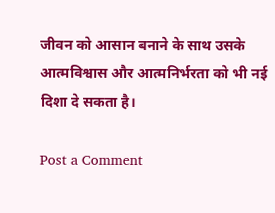जीवन को आसान बनाने के साथ उसके आत्मविश्वास और आत्मनिर्भरता को भी नई दिशा दे सकता है।

Post a Comment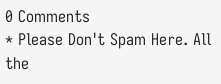0 Comments
* Please Don't Spam Here. All the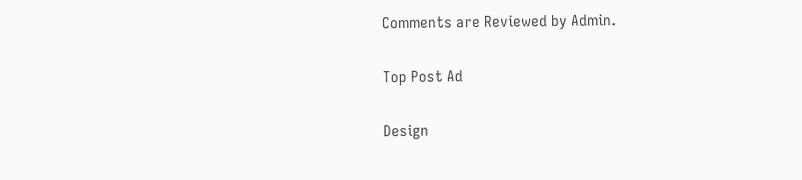Comments are Reviewed by Admin.

Top Post Ad

Design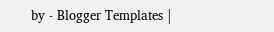by - Blogger Templates |